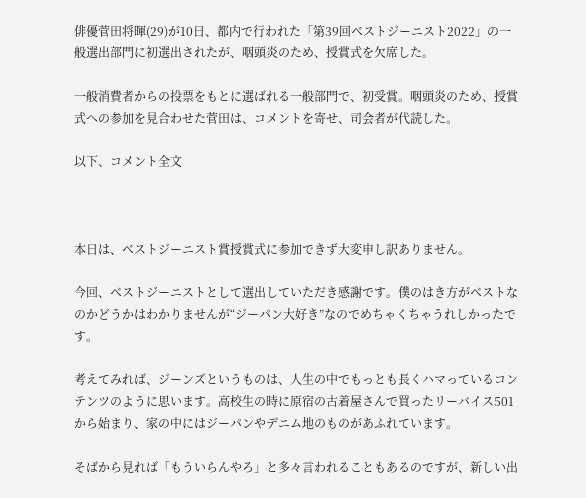俳優菅田将暉(29)が10日、都内で行われた「第39回ベストジーニスト2022」の一般選出部門に初選出されたが、咽頭炎のため、授賞式を欠席した。

一般消費者からの投票をもとに選ばれる一般部門で、初受賞。咽頭炎のため、授賞式への参加を見合わせた菅田は、コメントを寄せ、司会者が代読した。

以下、コメント全文



本日は、ベストジーニスト賞授賞式に参加できず大変申し訳ありません。

今回、ベストジーニストとして選出していただき感謝です。僕のはき方がベストなのかどうかはわかりませんが“ジーパン大好き”なのでめちゃくちゃうれしかったです。

考えてみれば、ジーンズというものは、人生の中でもっとも長くハマっているコンテンツのように思います。高校生の時に原宿の古着屋さんで買ったリーバイス501から始まり、家の中にはジーパンやデニム地のものがあふれています。

そばから見れば「もういらんやろ」と多々言われることもあるのですが、新しい出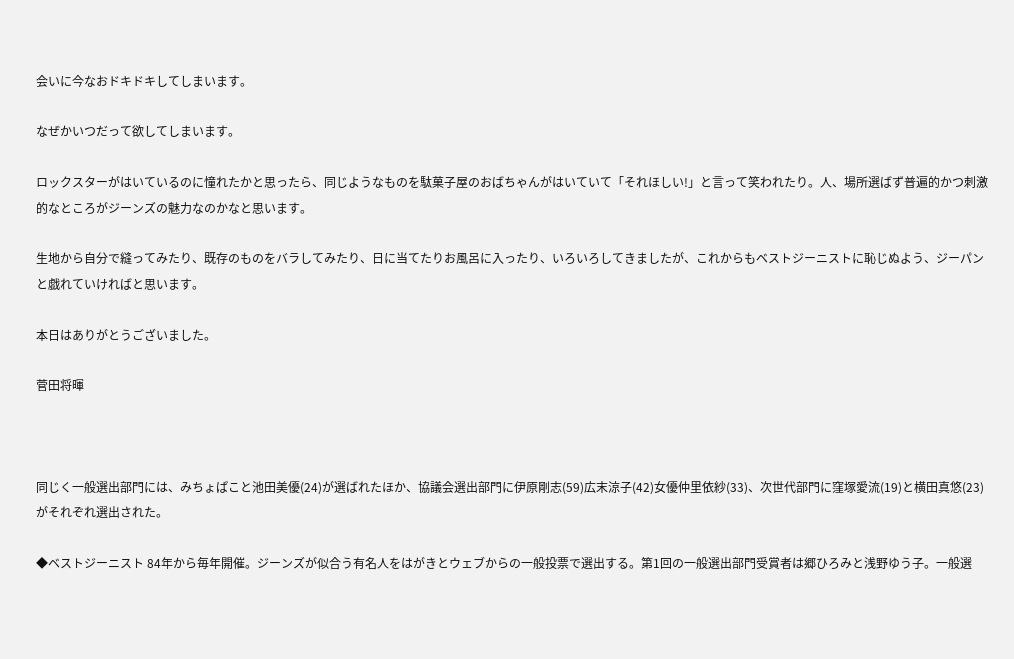会いに今なおドキドキしてしまいます。

なぜかいつだって欲してしまいます。

ロックスターがはいているのに憧れたかと思ったら、同じようなものを駄菓子屋のおばちゃんがはいていて「それほしい!」と言って笑われたり。人、場所選ばず普遍的かつ刺激的なところがジーンズの魅力なのかなと思います。

生地から自分で縫ってみたり、既存のものをバラしてみたり、日に当てたりお風呂に入ったり、いろいろしてきましたが、これからもベストジーニストに恥じぬよう、ジーパンと戯れていければと思います。

本日はありがとうございました。

菅田将暉



同じく一般選出部門には、みちょぱこと池田美優(24)が選ばれたほか、協議会選出部門に伊原剛志(59)広末涼子(42)女優仲里依紗(33)、次世代部門に窪塚愛流(19)と横田真悠(23)がそれぞれ選出された。

◆ベストジーニスト 84年から毎年開催。ジーンズが似合う有名人をはがきとウェブからの一般投票で選出する。第1回の一般選出部門受賞者は郷ひろみと浅野ゆう子。一般選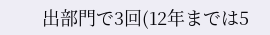出部門で3回(12年までは5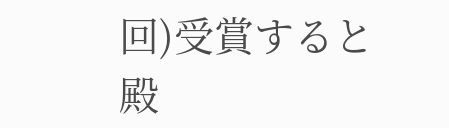回)受賞すると殿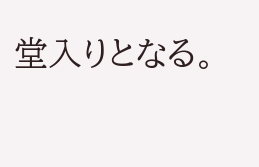堂入りとなる。